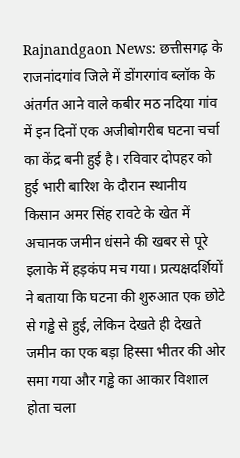Rajnandgaon News: छत्तीसगढ़ के राजनांदगांव जिले में डोंगरगांव ब्लॉक के अंतर्गत आने वाले कबीर मठ नदिया गांव में इन दिनों एक अजीबोगरीब घटना चर्चा का केंद्र बनी हुई है। रविवार दोपहर को हुई भारी बारिश के दौरान स्थानीय किसान अमर सिंह रावटे के खेत में अचानक जमीन धंसने की खबर से पूरे इलाके में हड़कंप मच गया। प्रत्यक्षदर्शियों ने बताया कि घटना की शुरुआत एक छोटे से गड्ढे से हुई, लेकिन देखते ही देखते जमीन का एक बड़ा हिस्सा भीतर की ओर समा गया और गड्ढे का आकार विशाल होता चला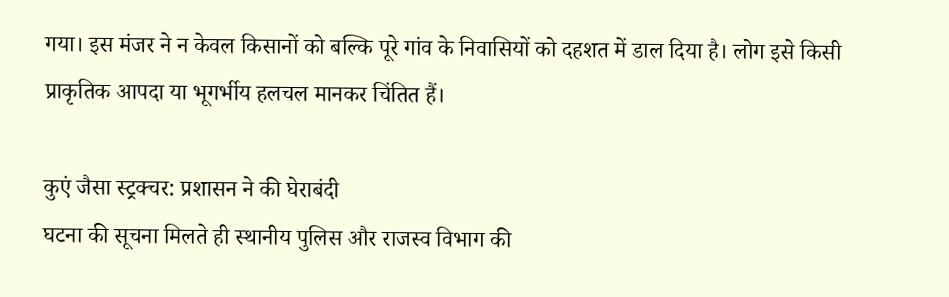गया। इस मंजर ने न केवल किसानों को बल्कि पूरे गांव के निवासियों को दहशत में डाल दिया है। लोग इसे किसी प्राकृतिक आपदा या भूगर्भीय हलचल मानकर चिंतित हैं।

कुएं जैसा स्ट्रक्चर: प्रशासन ने की घेराबंदी
घटना की सूचना मिलते ही स्थानीय पुलिस और राजस्व विभाग की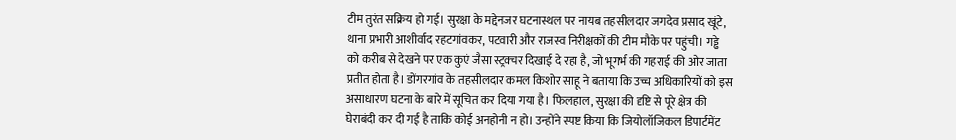टीम तुरंत सक्रिय हो गई। सुरक्षा के मद्देनजर घटनास्थल पर नायब तहसीलदार जगदेव प्रसाद खूंटे, थाना प्रभारी आशीर्वाद रहटगांवकर, पटवारी और राजस्व निरीक्षकों की टीम मौके पर पहुंची। गड्ढे को करीब से देखने पर एक कुएं जैसा स्ट्रक्चर दिखाई दे रहा है, जो भूगर्भ की गहराई की ओर जाता प्रतीत होता है। डोंगरगांव के तहसीलदार कमल किशोर साहू ने बताया कि उच्च अधिकारियों को इस असाधारण घटना के बारे में सूचित कर दिया गया है। फिलहाल, सुरक्षा की दृष्टि से पूरे क्षेत्र की घेराबंदी कर दी गई है ताकि कोई अनहोनी न हो। उन्होंने स्पष्ट किया कि जियोलॉजिकल डिपार्टमेंट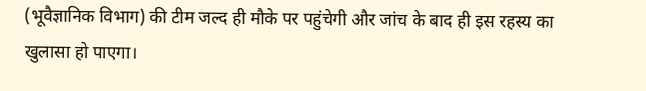(भूवैज्ञानिक विभाग) की टीम जल्द ही मौके पर पहुंचेगी और जांच के बाद ही इस रहस्य का खुलासा हो पाएगा।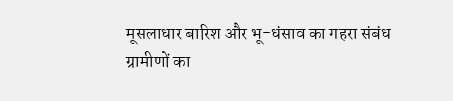मूसलाधार बारिश और भू-धंसाव का गहरा संबंध
ग्रामीणों का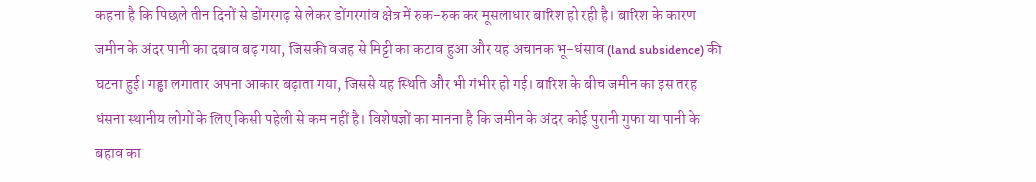कहना है कि पिछले तीन दिनों से डोंगरगढ़ से लेकर डोंगरगांव क्षेत्र में रुक-रुक कर मूसलाधार बारिश हो रही है। बारिश के कारण जमीन के अंदर पानी का दबाव बढ़ गया, जिसकी वजह से मिट्टी का कटाव हुआ और यह अचानक भू-धंसाव (land subsidence) की घटना हुई। गड्ढा लगातार अपना आकार बढ़ाता गया, जिससे यह स्थिति और भी गंभीर हो गई। बारिश के बीच जमीन का इस तरह धंसना स्थानीय लोगों के लिए किसी पहेली से कम नहीं है। विशेषज्ञों का मानना है कि जमीन के अंदर कोई पुरानी गुफा या पानी के बहाव का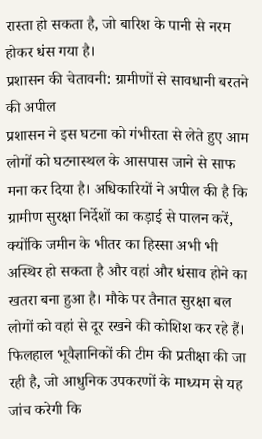रास्ता हो सकता है, जो बारिश के पानी से नरम होकर धंस गया है।
प्रशासन की चेतावनी: ग्रामीणों से सावधानी बरतने की अपील
प्रशासन ने इस घटना को गंभीरता से लेते हुए आम लोगों को घटनास्थल के आसपास जाने से साफ मना कर दिया है। अधिकारियों ने अपील की है कि ग्रामीण सुरक्षा निर्देशों का कड़ाई से पालन करें, क्योंकि जमीन के भीतर का हिस्सा अभी भी अस्थिर हो सकता है और वहां और धंसाव होने का खतरा बना हुआ है। मौके पर तैनात सुरक्षा बल लोगों को वहां से दूर रखने की कोशिश कर रहे हैं। फिलहाल भूवैज्ञानिकों की टीम की प्रतीक्षा की जा रही है, जो आधुनिक उपकरणों के माध्यम से यह जांच करेगी कि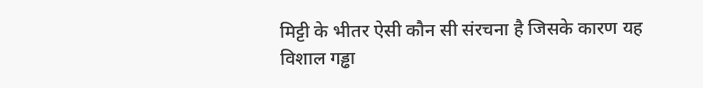मिट्टी के भीतर ऐसी कौन सी संरचना है जिसके कारण यह विशाल गड्ढा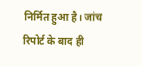निर्मित हुआ है। जांच रिपोर्ट के बाद ही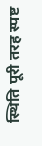स्थिति पूरी तरह स्पष्ट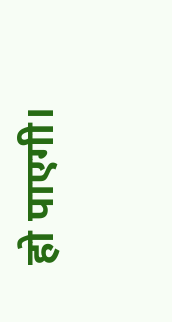हो पाएगी।